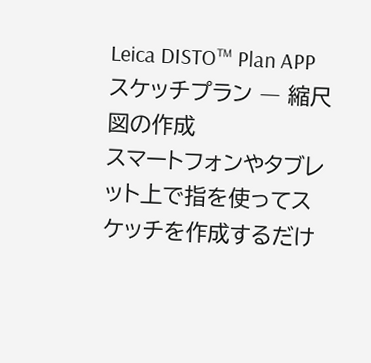Leica DISTO™ Plan APP
スケッチプラン ― 縮尺図の作成
スマートフォンやタブレット上で指を使ってスケッチを作成するだけ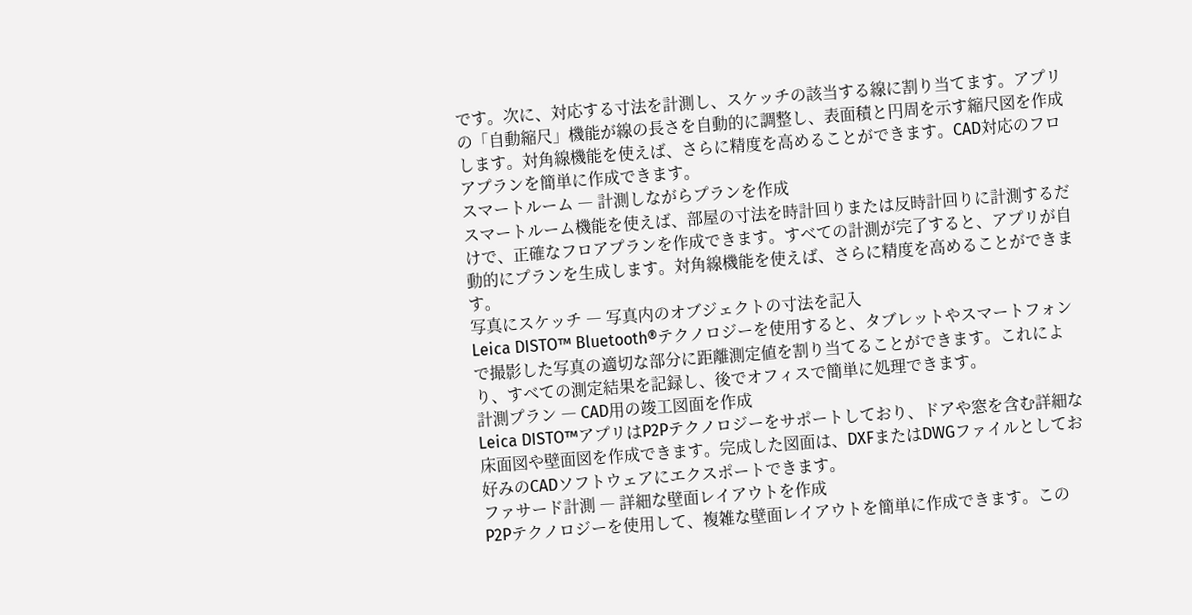です。次に、対応する寸法を計測し、スケッチの該当する線に割り当てます。アプリの「自動縮尺」機能が線の長さを自動的に調整し、表面積と円周を示す縮尺図を作成します。対角線機能を使えば、さらに精度を高めることができます。CAD対応のフロアプランを簡単に作成できます。
スマートルーム ― 計測しながらプランを作成
スマートルーム機能を使えば、部屋の寸法を時計回りまたは反時計回りに計測するだけで、正確なフロアプランを作成できます。すべての計測が完了すると、アプリが自動的にプランを生成します。対角線機能を使えば、さらに精度を高めることができます。
写真にスケッチ ― 写真内のオブジェクトの寸法を記入
Leica DISTO™ Bluetooth®テクノロジーを使用すると、タブレットやスマートフォンで撮影した写真の適切な部分に距離測定値を割り当てることができます。これにより、すべての測定結果を記録し、後でオフィスで簡単に処理できます。
計測プラン ― CAD用の竣工図面を作成
Leica DISTO™アプリはP2Pテクノロジーをサポートしており、ドアや窓を含む詳細な床面図や壁面図を作成できます。完成した図面は、DXFまたはDWGファイルとしてお好みのCADソフトウェアにエクスポートできます。
ファサード計測 ― 詳細な壁面レイアウトを作成
P2Pテクノロジーを使用して、複雑な壁面レイアウトを簡単に作成できます。この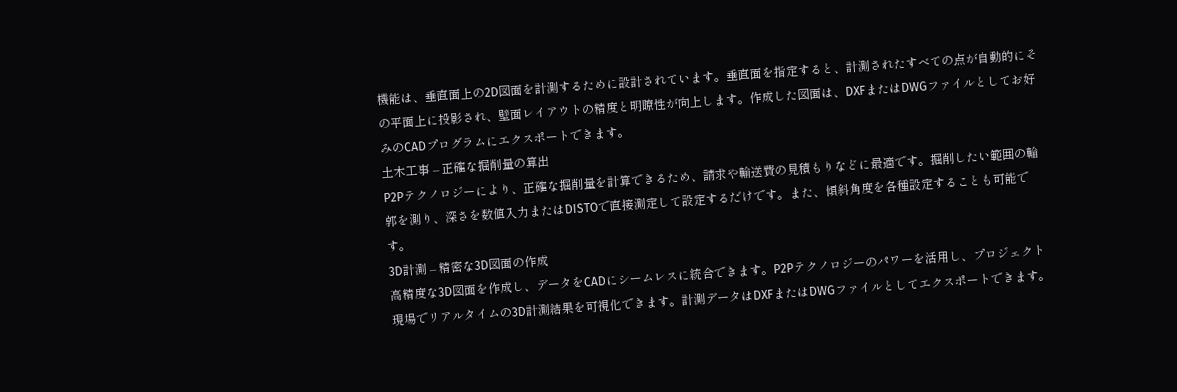機能は、垂直面上の2D図面を計測するために設計されています。垂直面を指定すると、計測されたすべての点が自動的にその平面上に投影され、壁面レイアウトの精度と明瞭性が向上します。作成した図面は、DXFまたはDWGファイルとしてお好みのCADプログラムにエクスポートできます。
土木工事 – 正確な掘削量の算出
P2Pテクノロジーにより、正確な掘削量を計算できるため、請求や輸送費の見積もりなどに最適です。掘削したい範囲の輪郭を測り、深さを数値入力またはDISTOで直接測定して設定するだけです。また、傾斜角度を各種設定することも可能です。
3D計測 – 精密な3D図面の作成
高精度な3D図面を作成し、データをCADにシームレスに統合できます。P2Pテクノロジーのパワーを活用し、プロジェクト現場でリアルタイムの3D計測結果を可視化できます。計測データはDXFまたはDWGファイルとしてエクスポートできます。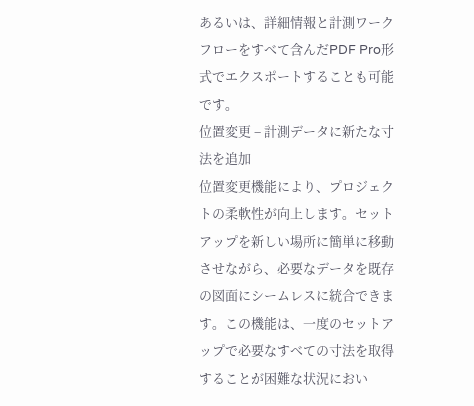あるいは、詳細情報と計測ワークフローをすべて含んだPDF Pro形式でエクスポートすることも可能です。
位置変更 – 計測データに新たな寸法を追加
位置変更機能により、プロジェクトの柔軟性が向上します。セットアップを新しい場所に簡単に移動させながら、必要なデータを既存の図面にシームレスに統合できます。この機能は、一度のセットアップで必要なすべての寸法を取得することが困難な状況におい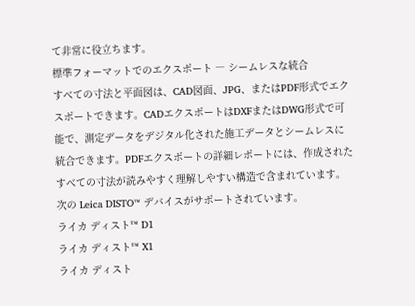て非常に役立ちます。
標準フォーマットでのエクスポート ― シームレスな統合
すべての寸法と平面図は、CAD図面、JPG、またはPDF形式でエクスポートできます。CADエクスポートはDXFまたはDWG形式で可能で、測定データをデジタル化された施工データとシームレスに統合できます。PDFエクスポートの詳細レポートには、作成されたすべての寸法が読みやすく理解しやすい構造で含まれています。
次の Leica DISTO™ デバイスがサポートされています。
ライカ ディスト™ D1
ライカ ディスト™ X1
ライカ ディスト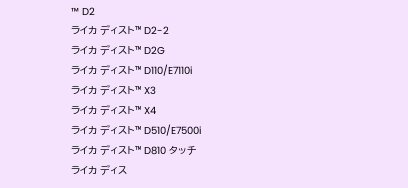™ D2
ライカ ディスト™ D2-2
ライカ ディスト™ D2G
ライカ ディスト™ D110/E7110i
ライカ ディスト™ X3
ライカ ディスト™ X4
ライカ ディスト™ D510/E7500i
ライカ ディスト™ D810 タッチ
ライカ ディス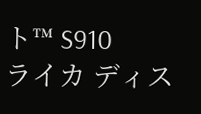ト™ S910
ライカ ディス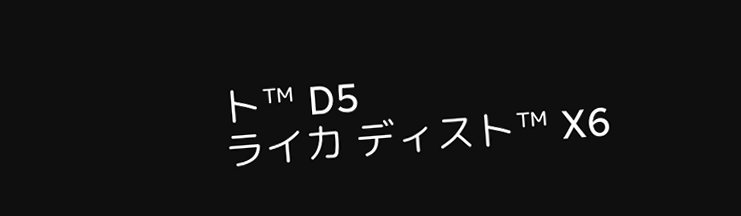ト™ D5
ライカ ディスト™ X6